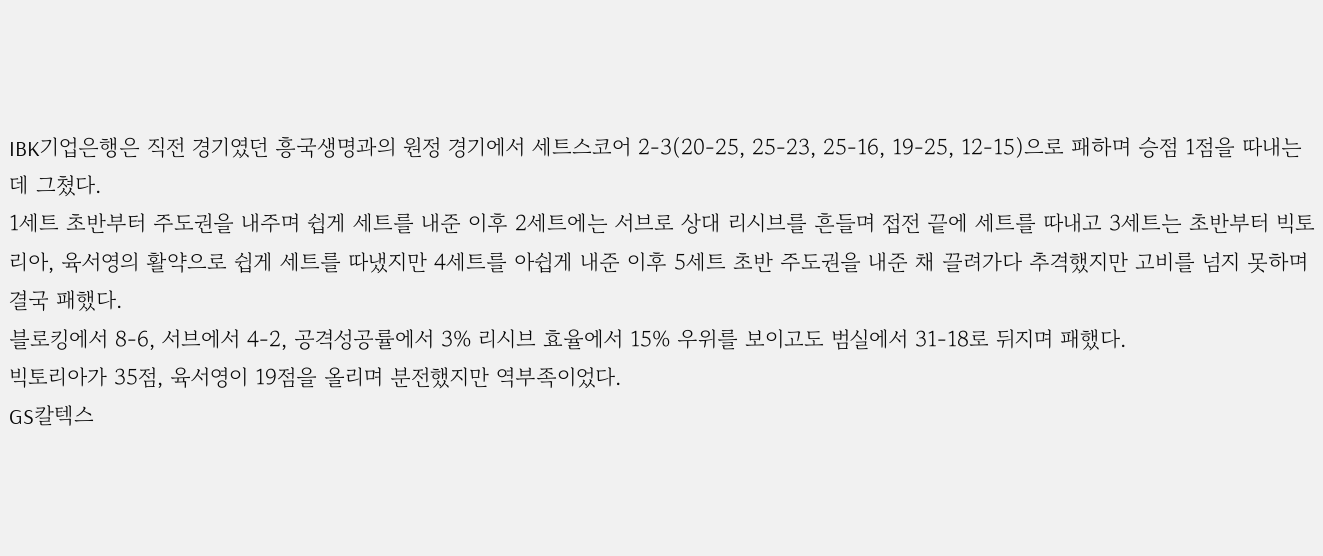IBK기업은행은 직전 경기였던 흥국생명과의 원정 경기에서 세트스코어 2-3(20-25, 25-23, 25-16, 19-25, 12-15)으로 패하며 승점 1점을 따내는데 그쳤다.
1세트 초반부터 주도권을 내주며 쉽게 세트를 내준 이후 2세트에는 서브로 상대 리시브를 흔들며 접전 끝에 세트를 따내고 3세트는 초반부터 빅토리아, 육서영의 활약으로 쉽게 세트를 따냈지만 4세트를 아쉽게 내준 이후 5세트 초반 주도권을 내준 채 끌려가다 추격했지만 고비를 넘지 못하며 결국 패했다.
블로킹에서 8-6, 서브에서 4-2, 공격성공률에서 3% 리시브 효율에서 15% 우위를 보이고도 범실에서 31-18로 뒤지며 패했다.
빅토리아가 35점, 육서영이 19점을 올리며 분전했지만 역부족이었다.
GS칼텍스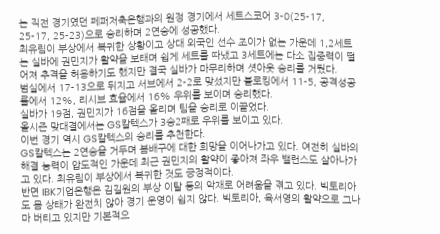는 직전 경기였던 페퍼저축은행과의 원정 경기에서 세트스코어 3-0(25-17, 25-17, 25-23)으로 승리하며 2연승에 성공했다.
최유림이 부상에서 복귀한 상황이고 상대 외국인 선수 조이가 없는 가운데 1,2세트는 실바에 권민지가 활약을 보태며 쉽게 세트를 따냈고 3세트에는 다소 집중력이 떨어져 추격을 허용하기도 했지만 결국 실바가 마무리하며 셧아웃 승리를 거뒀다.
범실에서 17-13으로 뒤지고 서브에서 2-2로 맞섰지만 블로킹에서 11-5, 공격성공률에서 12%, 리시브 효율에서 16% 우위를 보이며 승리했다.
실바가 19점, 권민지가 16점을 올리며 팀을 승리로 이끌었다.
올시즌 맞대결에서는 GS칼텍스가 3승2패로 우위를 보이고 있다.
이번 경기 역시 GS칼텍스의 승리를 추천한다.
GS칼텍스는 2연승을 거두며 봄배구에 대한 희망을 이어나가고 있다. 여전히 실바의 해결 능력이 압도적인 가운데 최근 권민지의 활약이 좋아져 좌우 밸런스도 살아나가고 있다. 최유림이 부상에서 복귀한 것도 긍정적이다.
반면 IBK기업은행은 김길원의 부상 이탈 등의 악재로 어려움을 겪고 있다. 빅토리아도 몸 상태가 완전치 않아 경기 운영이 쉽지 않다. 빅토리아, 육서영의 활약으로 그나마 버티고 있지만 기본적으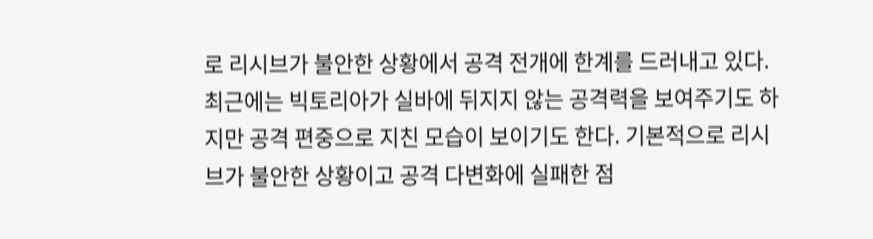로 리시브가 불안한 상황에서 공격 전개에 한계를 드러내고 있다.
최근에는 빅토리아가 실바에 뒤지지 않는 공격력을 보여주기도 하지만 공격 편중으로 지친 모습이 보이기도 한다. 기본적으로 리시브가 불안한 상황이고 공격 다변화에 실패한 점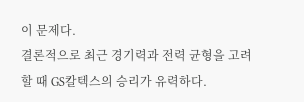이 문제다.
결론적으로 최근 경기력과 전력 균형을 고려할 때 GS칼텍스의 승리가 유력하다.